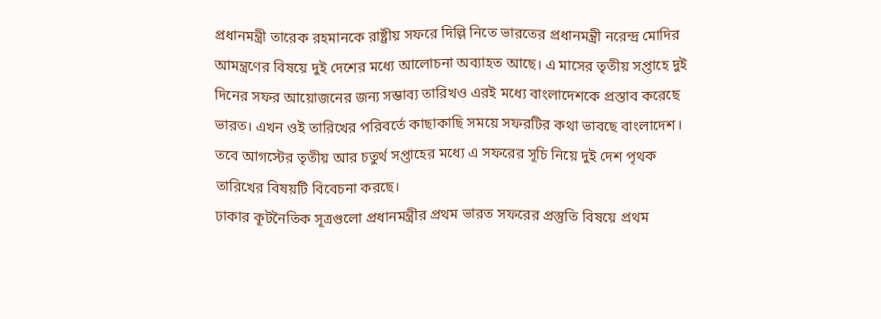প্রধানমন্ত্রী তারেক রহমানকে রাষ্ট্রীয় সফরে দিল্লি নিতে ভারতের প্রধানমন্ত্রী নরেন্দ্র মোদির আমন্ত্রণের বিষয়ে দুই দেশের মধ্যে আলোচনা অব্যাহত আছে। এ মাসের তৃতীয় সপ্তাহে দুই দিনের সফর আয়োজনের জন্য সম্ভাব্য তারিখও এরই মধ্যে বাংলাদেশকে প্রস্তাব করেছে ভারত। এখন ওই তারিখের পরিবর্তে কাছাকাছি সময়ে সফরটির কথা ভাবছে বাংলাদেশ। তবে আগস্টের তৃতীয় আর চতুর্থ সপ্তাহের মধ্যে এ সফরের সূচি নিয়ে দুই দেশ পৃথক তারিখের বিষয়টি বিবেচনা করছে।
ঢাকার কূটনৈতিক সূত্রগুলো প্রধানমন্ত্রীর প্রথম ভারত সফরের প্রস্তুতি বিষয়ে প্রথম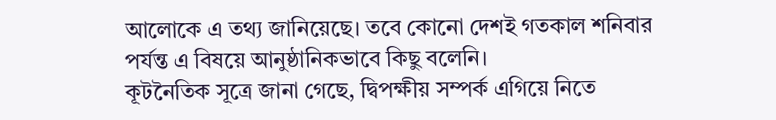আলোকে এ তথ্য জানিয়েছে। তবে কোনো দেশই গতকাল শনিবার পর্যন্ত এ বিষয়ে আনুষ্ঠানিকভাবে কিছু বলেনি।
কূটনৈতিক সূত্রে জানা গেছে, দ্বিপক্ষীয় সম্পর্ক এগিয়ে নিতে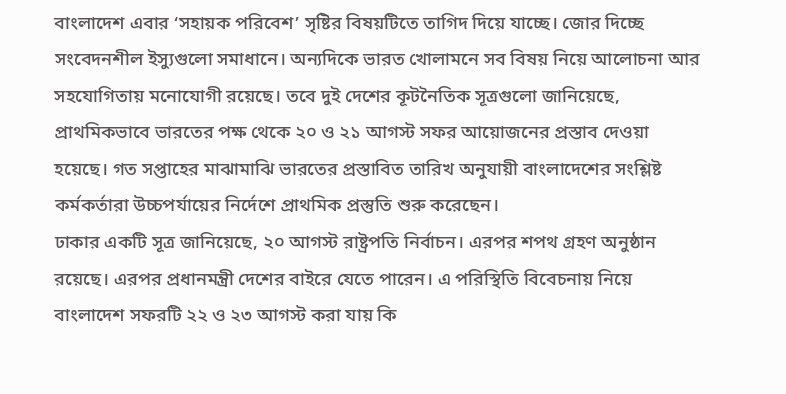বাংলাদেশ এবার ‘সহায়ক পরিবেশ’ সৃষ্টির বিষয়টিতে তাগিদ দিয়ে যাচ্ছে। জোর দিচ্ছে সংবেদনশীল ইস্যুগুলো সমাধানে। অন্যদিকে ভারত খোলামনে সব বিষয় নিয়ে আলোচনা আর সহযোগিতায় মনোযোগী রয়েছে। তবে দুই দেশের কূটনৈতিক সূত্রগুলো জানিয়েছে, প্রাথমিকভাবে ভারতের পক্ষ থেকে ২০ ও ২১ আগস্ট সফর আয়োজনের প্রস্তাব দেওয়া হয়েছে। গত সপ্তাহের মাঝামাঝি ভারতের প্রস্তাবিত তারিখ অনুযায়ী বাংলাদেশের সংশ্লিষ্ট কর্মকর্তারা উচ্চপর্যায়ের নির্দেশে প্রাথমিক প্রস্তুতি শুরু করেছেন।
ঢাকার একটি সূত্র জানিয়েছে, ২০ আগস্ট রাষ্ট্রপতি নির্বাচন। এরপর শপথ গ্রহণ অনুষ্ঠান রয়েছে। এরপর প্রধানমন্ত্রী দেশের বাইরে যেতে পারেন। এ পরিস্থিতি বিবেচনায় নিয়ে বাংলাদেশ সফরটি ২২ ও ২৩ আগস্ট করা যায় কি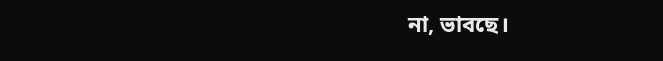না, ভাবছে।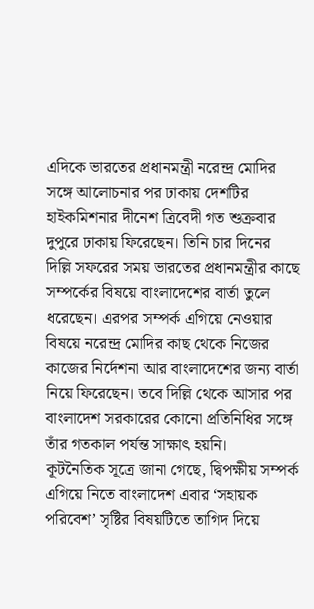এদিকে ভারতের প্রধানমন্ত্রী নরেন্দ্র মোদির সঙ্গে আলোচনার পর ঢাকায় দেশটির হাইকমিশনার দীনেশ ত্রিবেদী গত শুক্রবার দুপুরে ঢাকায় ফিরেছেন। তিনি চার দিনের দিল্লি সফরের সময় ভারতের প্রধানমন্ত্রীর কাছে সম্পর্কের বিষয়ে বাংলাদেশের বার্তা তুলে ধরেছেন। এরপর সম্পর্ক এগিয়ে নেওয়ার বিষয়ে নরেন্দ্র মোদির কাছ থেকে নিজের কাজের নির্দেশনা আর বাংলাদেশের জন্য বার্তা নিয়ে ফিরেছেন। তবে দিল্লি থেকে আসার পর বাংলাদেশ সরকারের কোনো প্রতিনিধির সঙ্গে তাঁর গতকাল পর্যন্ত সাক্ষাৎ হয়নি।
কূটনৈতিক সূত্রে জানা গেছে, দ্বিপক্ষীয় সম্পর্ক এগিয়ে নিতে বাংলাদেশ এবার ‘সহায়ক পরিবেশ’ সৃষ্টির বিষয়টিতে তাগিদ দিয়ে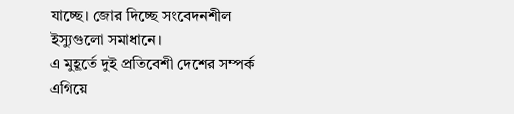যাচ্ছে। জোর দিচ্ছে সংবেদনশীল ইস্যুগুলো সমাধানে।
এ মুহূর্তে দুই প্রতিবেশী দেশের সম্পর্ক এগিয়ে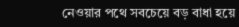নেওয়ার পথে সবচেয়ে বড় বাধা হয়ে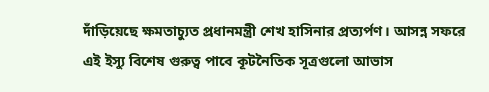দাঁড়িয়েছে ক্ষমতাচ্যুত প্রধানমন্ত্রী শেখ হাসিনার প্রত্যর্পণ। আসন্ন সফরে এই ইস্যু বিশেষ গুরুত্ব পাবে কূটনৈতিক সূত্রগুলো আভাস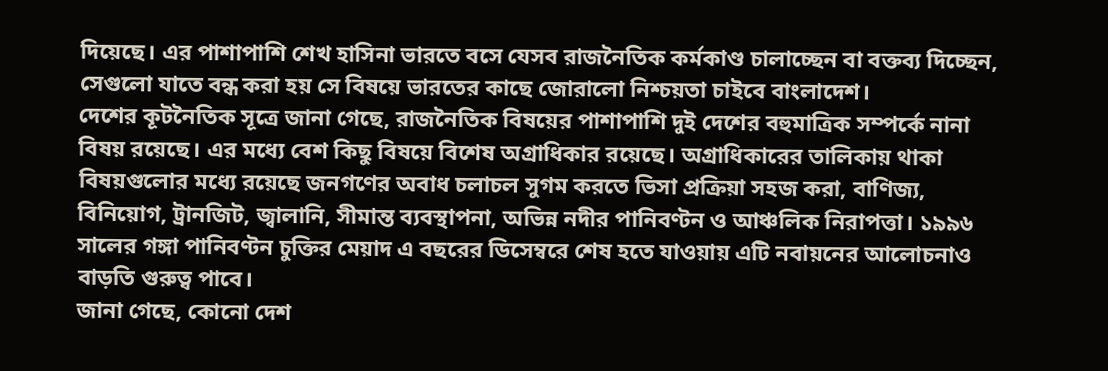দিয়েছে। এর পাশাপাশি শেখ হাসিনা ভারতে বসে যেসব রাজনৈতিক কর্মকাণ্ড চালাচ্ছেন বা বক্তব্য দিচ্ছেন, সেগুলো যাতে বন্ধ করা হয় সে বিষয়ে ভারতের কাছে জোরালো নিশ্চয়তা চাইবে বাংলাদেশ।
দেশের কূটনৈতিক সূত্রে জানা গেছে, রাজনৈতিক বিষয়ের পাশাপাশি দুই দেশের বহুমাত্রিক সম্পর্কে নানা বিষয় রয়েছে। এর মধ্যে বেশ কিছু বিষয়ে বিশেষ অগ্রাধিকার রয়েছে। অগ্রাধিকারের তালিকায় থাকা বিষয়গুলোর মধ্যে রয়েছে জনগণের অবাধ চলাচল সুগম করতে ভিসা প্রক্রিয়া সহজ করা, বাণিজ্য, বিনিয়োগ, ট্রানজিট, জ্বালানি, সীমান্ত ব্যবস্থাপনা, অভিন্ন নদীর পানিবণ্টন ও আঞ্চলিক নিরাপত্তা। ১৯৯৬ সালের গঙ্গা পানিবণ্টন চুক্তির মেয়াদ এ বছরের ডিসেম্বরে শেষ হতে যাওয়ায় এটি নবায়নের আলোচনাও বাড়তি গুরুত্ব পাবে।
জানা গেছে, কোনো দেশ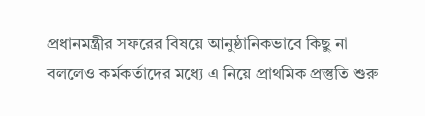প্রধানমন্ত্রীর সফরের বিষয়ে আনুষ্ঠানিকভাবে কিছু না বললেও কর্মকর্তাদের মধ্যে এ নিয়ে প্রাথমিক প্রস্তুতি শুরু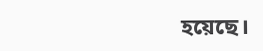হয়েছে।